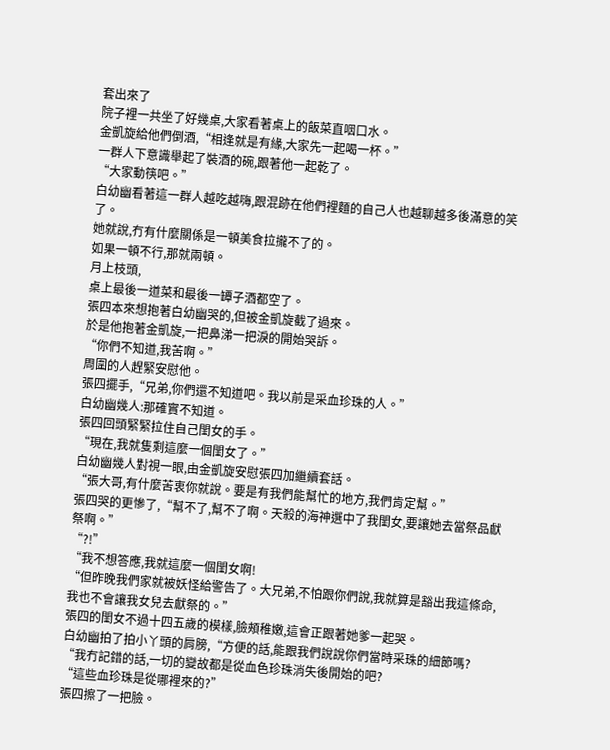套出來了
院子裡一共坐了好幾桌,大家看著桌上的飯菜直咽口水。
金凱旋給他們倒酒,“相逢就是有緣,大家先一起喝一杯。”
一群人下意識舉起了裝酒的碗,跟著他一起乾了。
“大家動筷吧。”
白幼幽看著這一群人越吃越嗨,跟混跡在他們裡麵的自己人也越聊越多後滿意的笑了。
她就說,冇有什麼關係是一頓美食拉攏不了的。
如果一頓不行,那就兩頓。
月上枝頭,
桌上最後一道菜和最後一罈子酒都空了。
張四本來想抱著白幼幽哭的,但被金凱旋截了過來。
於是他抱著金凱旋,一把鼻涕一把淚的開始哭訴。
“你們不知道,我苦啊。”
周圍的人趕緊安慰他。
張四擺手,“兄弟,你們還不知道吧。我以前是采血珍珠的人。”
白幼幽幾人:那確實不知道。
張四回頭緊緊拉住自己閨女的手。
“現在,我就隻剩這麼一個閨女了。”
白幼幽幾人對視一眼,由金凱旋安慰張四加繼續套話。
“張大哥,有什麼苦衷你就說。要是有我們能幫忙的地方,我們肯定幫。”
張四哭的更慘了,“幫不了,幫不了啊。天殺的海神選中了我閨女,要讓她去當祭品獻祭啊。”
“?!”
“我不想答應,我就這麼一個閨女啊!
“但昨晚我們家就被妖怪給警告了。大兄弟,不怕跟你們說,我就算是豁出我這條命,我也不會讓我女兒去獻祭的。”
張四的閨女不過十四五歲的模樣,臉頰稚嫩,這會正跟著她爹一起哭。
白幼幽拍了拍小丫頭的肩膀,“方便的話,能跟我們說說你們當時采珠的細節嗎?
“我冇記錯的話,一切的變故都是從血色珍珠消失後開始的吧?
“這些血珍珠是從哪裡來的?”
張四擦了一把臉。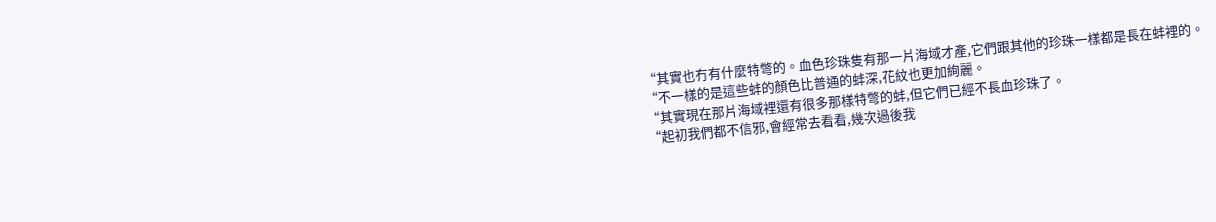“其實也冇有什麼特彆的。血色珍珠隻有那一片海域才產,它們跟其他的珍珠一樣都是長在蚌裡的。
“不一樣的是這些蚌的顏色比普通的蚌深,花紋也更加絢麗。
“其實現在那片海域裡還有很多那樣特彆的蚌,但它們已經不長血珍珠了。
“起初我們都不信邪,會經常去看看,幾次過後我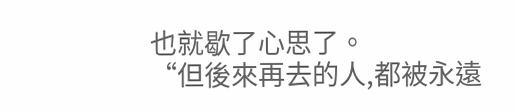也就歇了心思了。
“但後來再去的人,都被永遠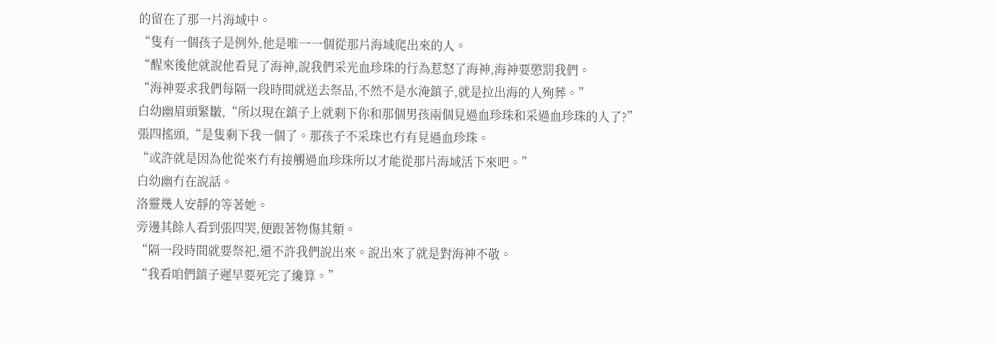的留在了那一片海域中。
“隻有一個孩子是例外,他是唯一一個從那片海域爬出來的人。
“醒來後他就說他看見了海神,說我們采光血珍珠的行為惹怒了海神,海神要懲罰我們。
“海神要求我們每隔一段時間就送去祭品,不然不是水淹鎮子,就是拉出海的人殉葬。”
白幼幽眉頭緊皺,“所以現在鎮子上就剩下你和那個男孩兩個見過血珍珠和采過血珍珠的人了?”
張四搖頭,“是隻剩下我一個了。那孩子不采珠也冇有見過血珍珠。
“或許就是因為他從來冇有接觸過血珍珠所以才能從那片海域活下來吧。”
白幼幽冇在說話。
洛靈幾人安靜的等著她。
旁邊其餘人看到張四哭,便跟著物傷其類。
“隔一段時間就要祭祀,還不許我們說出來。說出來了就是對海神不敬。
“我看咱們鎮子遲早要死完了纔算。”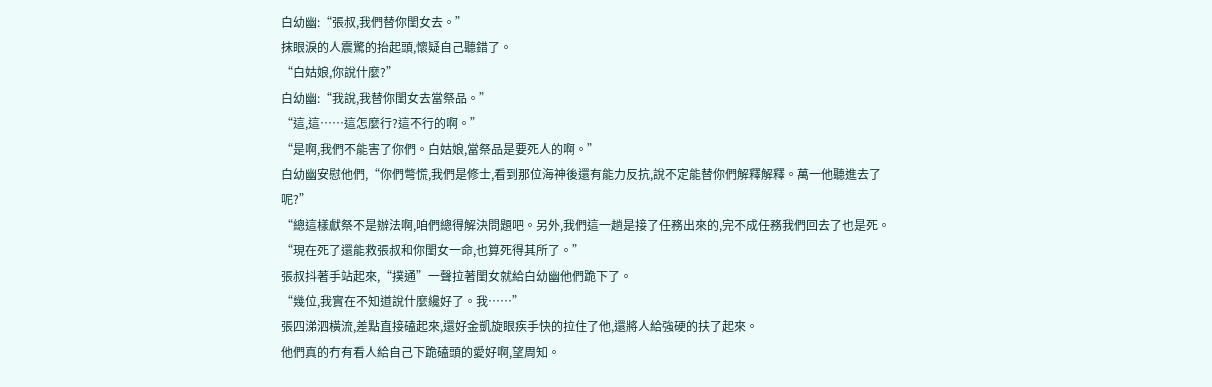白幼幽:“張叔,我們替你閨女去。”
抹眼淚的人震驚的抬起頭,懷疑自己聽錯了。
“白姑娘,你說什麼?”
白幼幽:“我說,我替你閨女去當祭品。”
“這,這……這怎麼行?這不行的啊。”
“是啊,我們不能害了你們。白姑娘,當祭品是要死人的啊。”
白幼幽安慰他們,“你們彆慌,我們是修士,看到那位海神後還有能力反抗,說不定能替你們解釋解釋。萬一他聽進去了呢?”
“總這樣獻祭不是辦法啊,咱們總得解決問題吧。另外,我們這一趟是接了任務出來的,完不成任務我們回去了也是死。
“現在死了還能救張叔和你閨女一命,也算死得其所了。”
張叔抖著手站起來,“撲通”一聲拉著閨女就給白幼幽他們跪下了。
“幾位,我實在不知道說什麼纔好了。我……”
張四涕泗橫流,差點直接磕起來,還好金凱旋眼疾手快的拉住了他,還將人給強硬的扶了起來。
他們真的冇有看人給自己下跪磕頭的愛好啊,望周知。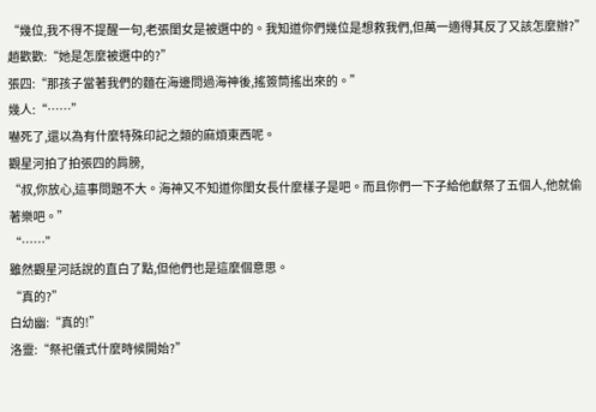“幾位,我不得不提醒一句,老張閨女是被選中的。我知道你們幾位是想救我們,但萬一適得其反了又該怎麼辦?”
趙歡歡:“她是怎麼被選中的?”
張四:“那孩子當著我們的麵在海邊問過海神後,搖簽筒搖出來的。”
幾人:“……”
嚇死了,還以為有什麼特殊印記之類的麻煩東西呢。
觀星河拍了拍張四的肩膀,
“叔,你放心,這事問題不大。海神又不知道你閨女長什麼樣子是吧。而且你們一下子給他獻祭了五個人,他就偷著樂吧。”
“……”
雖然觀星河話說的直白了點,但他們也是這麼個意思。
“真的?”
白幼幽:“真的!”
洛靈:“祭祀儀式什麼時候開始?”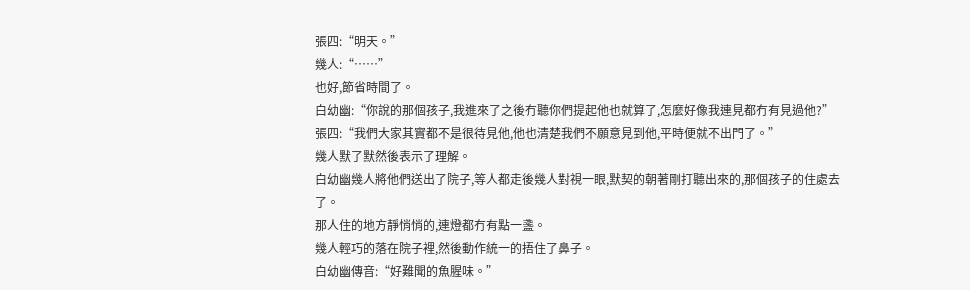張四:“明天。”
幾人:“……”
也好,節省時間了。
白幼幽:“你說的那個孩子,我進來了之後冇聽你們提起他也就算了,怎麼好像我連見都冇有見過他?”
張四:“我們大家其實都不是很待見他,他也清楚我們不願意見到他,平時便就不出門了。”
幾人默了默然後表示了理解。
白幼幽幾人將他們送出了院子,等人都走後幾人對視一眼,默契的朝著剛打聽出來的,那個孩子的住處去了。
那人住的地方靜悄悄的,連燈都冇有點一盞。
幾人輕巧的落在院子裡,然後動作統一的捂住了鼻子。
白幼幽傳音:“好難聞的魚腥味。”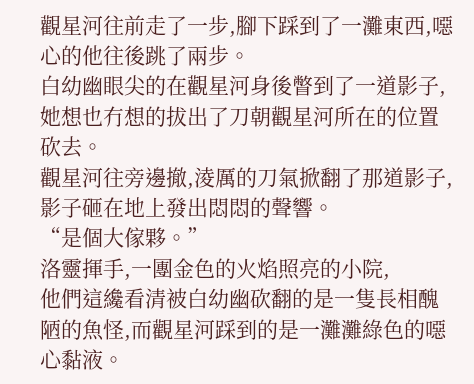觀星河往前走了一步,腳下踩到了一灘東西,噁心的他往後跳了兩步。
白幼幽眼尖的在觀星河身後瞥到了一道影子,她想也冇想的拔出了刀朝觀星河所在的位置砍去。
觀星河往旁邊撤,淩厲的刀氣掀翻了那道影子,影子砸在地上發出悶悶的聲響。
“是個大傢夥。”
洛靈揮手,一團金色的火焰照亮的小院,
他們這纔看清被白幼幽砍翻的是一隻長相醜陋的魚怪,而觀星河踩到的是一灘灘綠色的噁心黏液。